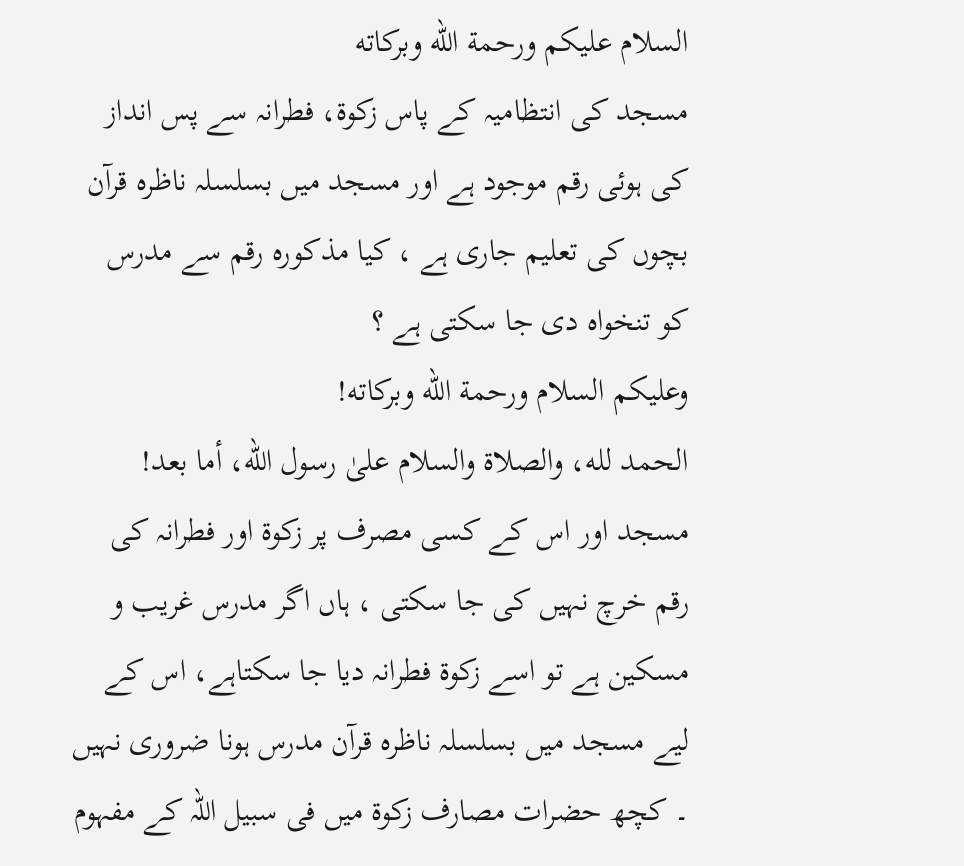السلام عليكم ورحمة الله وبركاته
مسجد کی انتظامیہ کے پاس زکوۃ، فطرانہ سے پس انداز کی ہوئی رقم موجود ہے اور مسجد میں بسلسلہ ناظرہ قرآن بچوں کی تعلیم جاری ہے ، کیا مذکورہ رقم سے مدرس کو تنخواہ دی جا سکتی ہے ؟
وعلیکم السلام ورحمة الله وبرکاته!
الحمد لله، والصلاة والسلام علىٰ رسول الله، أما بعد!
مسجد اور اس کے کسی مصرف پر زکوۃ اور فطرانہ کی رقم خرچ نہیں کی جا سکتی ، ہاں اگر مدرس غریب و مسکین ہے تو اسے زکوۃ فطرانہ دیا جا سکتاہے، اس کے لیے مسجد میں بسلسلہ ناظرہ قرآن مدرس ہونا ضروری نہیں ۔ کچھ حضرات مصارف زکوۃ میں فی سبیل اللہ کے مفہوم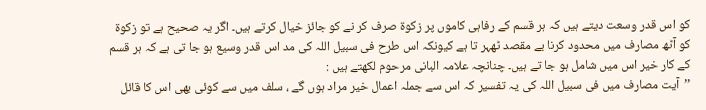کو اس قدر وسعت دیتے ہیں کہ ہر قسم کے رفاہی کاموں پر زکوۃ صرف کر نے کو جائز خیال کرتے ہیں۔ اگر یہ صحیح ہے تو زکوۃ کو آٹھ مصارف میں محدود کرنا بے مقصد ٹھہر تا ہے کیونکہ اس طرح فی سبیل اللہ کی مد اس قدر وسیع ہو جا تی ہے کہ ہر قسم کے کار خیر اس میں شامل ہو جا تے ہیں۔ چنانچہ علامہ البانی مرحوم لکھتے ہیں :
’’آیت مصارف میں فی سبیل اللہ کی یہ تفسیر کہ اس سے جملہ اعمال خیر مراد ہوں گے ، سلف میں سے کوئی بھی اس کا قائل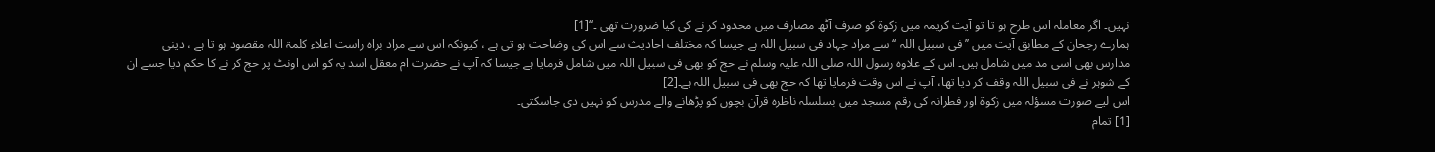نہیں۔ اگر معاملہ اس طرح ہو تا تو آیت کریمہ میں زکوۃ کو صرف آٹھ مصارف میں محدود کر نے کی کیا ضرورت تھی ۔‘‘[1]
ہمارے رجحان کے مطابق آیت میں ’’ فی سبیل اللہ ‘‘ سے مراد جہاد فی سبیل اللہ ہے جیسا کہ مختلف احادیث سے اس کی وضاحت ہو تی ہے ، کیونکہ اس سے مراد براہ راست اعلاء کلمۃ اللہ مقصود ہو تا ہے ، دینی مدارس بھی اسی مد میں شامل ہیں۔ اس کے علاوہ رسول اللہ صلی اللہ علیہ وسلم نے حج کو بھی فی سبیل اللہ میں شامل فرمایا ہے جیسا کہ آپ نے حضرت ام معقل اسد یہ کو اس اونٹ پر حج کر نے کا حکم دیا جسے ان کے شوہر نے فی سبیل اللہ وقف کر دیا تھا، آپ نے اس وقت فرمایا تھا کہ حج بھی فی سبیل اللہ ہے۔[2]
اس لیے صورت مسؤلہ میں زکوۃ اور فطرانہ کی رقم مسجد میں بسلسلہ ناظرہ قرآن بچوں کو پڑھانے والے مدرس کو نہیں دی جاسکتی۔
[1] تمام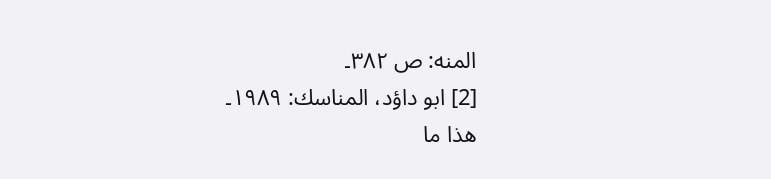المنه: ص ۳۸۲۔
[2] ابو داؤد، المناسك: ۱۹۸۹۔
ھذا ما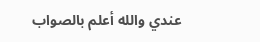عندي والله أعلم بالصواب